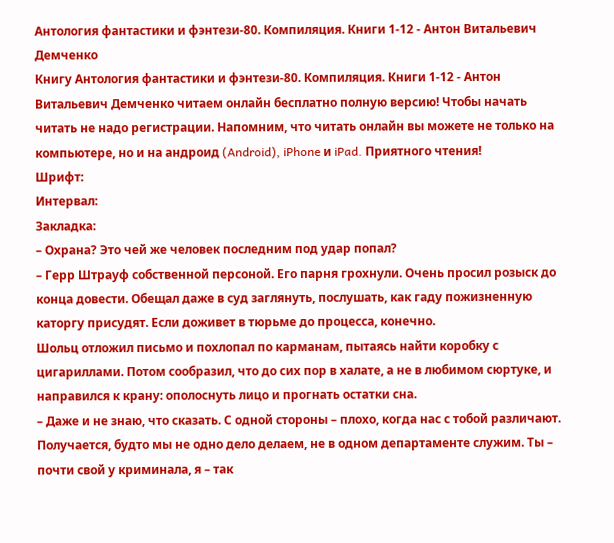Антология фантастики и фэнтези-80. Компиляция. Книги 1-12 - Антон Витальевич Демченко
Книгу Антология фантастики и фэнтези-80. Компиляция. Книги 1-12 - Антон Витальевич Демченко читаем онлайн бесплатно полную версию! Чтобы начать читать не надо регистрации. Напомним, что читать онлайн вы можете не только на компьютере, но и на андроид (Android), iPhone и iPad. Приятного чтения!
Шрифт:
Интервал:
Закладка:
– Охрана? Это чей же человек последним под удар попал?
– Герр Штрауф собственной персоной. Его парня грохнули. Очень просил розыск до конца довести. Обещал даже в суд заглянуть, послушать, как гаду пожизненную каторгу присудят. Если доживет в тюрьме до процесса, конечно.
Шольц отложил письмо и похлопал по карманам, пытаясь найти коробку с цигариллами. Потом сообразил, что до сих пор в халате, а не в любимом сюртуке, и направился к крану: ополоснуть лицо и прогнать остатки сна.
– Даже и не знаю, что сказать. С одной стороны – плохо, когда нас с тобой различают. Получается, будто мы не одно дело делаем, не в одном департаменте служим. Ты – почти свой у криминала, я – так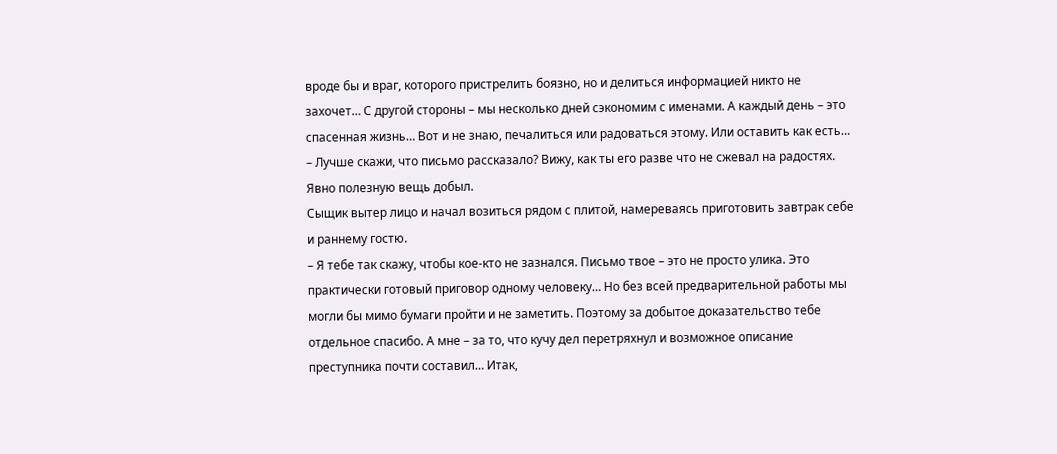вроде бы и враг, которого пристрелить боязно, но и делиться информацией никто не захочет… С другой стороны – мы несколько дней сэкономим с именами. А каждый день – это спасенная жизнь… Вот и не знаю, печалиться или радоваться этому. Или оставить как есть…
– Лучше скажи, что письмо рассказало? Вижу, как ты его разве что не сжевал на радостях. Явно полезную вещь добыл.
Сыщик вытер лицо и начал возиться рядом с плитой, намереваясь приготовить завтрак себе и раннему гостю.
– Я тебе так скажу, чтобы кое-кто не зазнался. Письмо твое – это не просто улика. Это практически готовый приговор одному человеку… Но без всей предварительной работы мы могли бы мимо бумаги пройти и не заметить. Поэтому за добытое доказательство тебе отдельное спасибо. А мне – за то, что кучу дел перетряхнул и возможное описание преступника почти составил… Итак,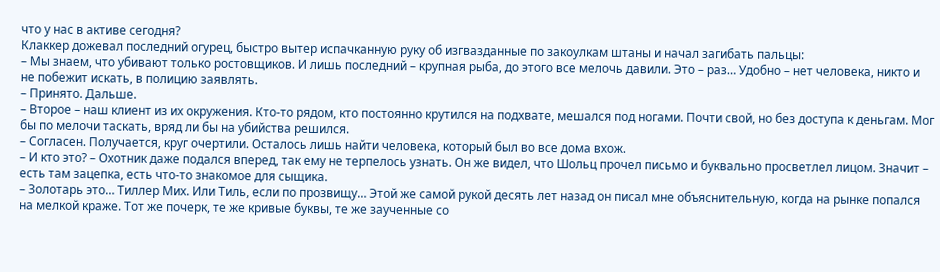что у нас в активе сегодня?
Клаккер дожевал последний огурец, быстро вытер испачканную руку об изгвазданные по закоулкам штаны и начал загибать пальцы:
– Мы знаем, что убивают только ростовщиков. И лишь последний – крупная рыба, до этого все мелочь давили. Это – раз… Удобно – нет человека, никто и не побежит искать, в полицию заявлять.
– Принято. Дальше.
– Второе – наш клиент из их окружения. Кто-то рядом, кто постоянно крутился на подхвате, мешался под ногами. Почти свой, но без доступа к деньгам. Мог бы по мелочи таскать, вряд ли бы на убийства решился.
– Согласен. Получается, круг очертили. Осталось лишь найти человека, который был во все дома вхож.
– И кто это? – Охотник даже подался вперед, так ему не терпелось узнать. Он же видел, что Шольц прочел письмо и буквально просветлел лицом. Значит – есть там зацепка, есть что-то знакомое для сыщика.
– Золотарь это… Тиллер Мих. Или Тиль, если по прозвищу… Этой же самой рукой десять лет назад он писал мне объяснительную, когда на рынке попался на мелкой краже. Тот же почерк, те же кривые буквы, те же заученные со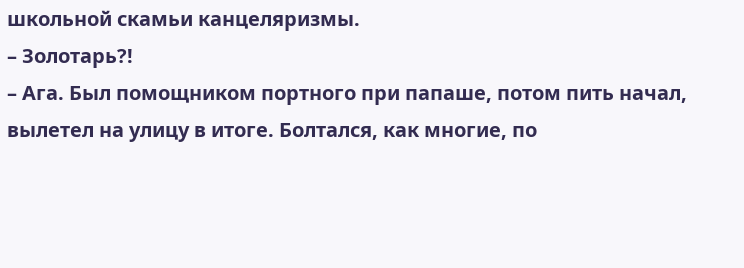школьной скамьи канцеляризмы.
– Золотарь?!
– Ага. Был помощником портного при папаше, потом пить начал, вылетел на улицу в итоге. Болтался, как многие, по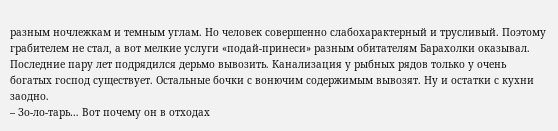разным ночлежкам и темным углам. Но человек совершенно слабохарактерный и трусливый. Поэтому грабителем не стал, а вот мелкие услуги «подай-принеси» разным обитателям Барахолки оказывал. Последние пару лет подрядился дерьмо вывозить. Канализация у рыбных рядов только у очень богатых господ существует. Остальные бочки с вонючим содержимым вывозят. Ну и остатки с кухни заодно.
– Зо-ло-тарь… Вот почему он в отходах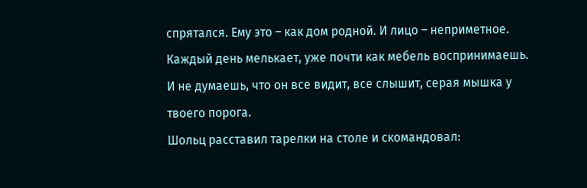спрятался. Ему это – как дом родной. И лицо – неприметное. Каждый день мелькает, уже почти как мебель воспринимаешь. И не думаешь, что он все видит, все слышит, серая мышка у твоего порога.
Шольц расставил тарелки на столе и скомандовал: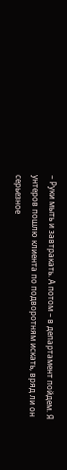– Руки мыть и завтракать. А потом – в департамент пойдем. Я унтеров пошлю клиента по подворотням искать, вряд ли он серьезное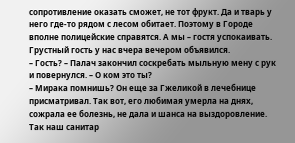сопротивление оказать сможет, не тот фрукт. Да и тварь у него где-то рядом с лесом обитает. Поэтому в Городе вполне полицейские справятся. А мы – гостя успокаивать. Грустный гость у нас вчера вечером объявился.
– Гость? – Палач закончил соскребать мыльную мену с рук и повернулся. – О ком это ты?
– Мирака помнишь? Он еще за Гжеликой в лечебнице присматривал. Так вот, его любимая умерла на днях, сожрала ее болезнь, не дала и шанса на выздоровление. Так наш санитар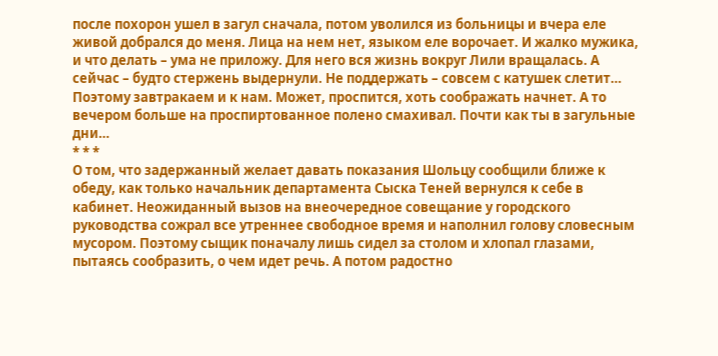после похорон ушел в загул сначала, потом уволился из больницы и вчера еле живой добрался до меня. Лица на нем нет, языком еле ворочает. И жалко мужика, и что делать – ума не приложу. Для него вся жизнь вокруг Лили вращалась. А сейчас – будто стержень выдернули. Не поддержать – совсем с катушек слетит… Поэтому завтракаем и к нам. Может, проспится, хоть соображать начнет. А то вечером больше на проспиртованное полено смахивал. Почти как ты в загульные дни…
* * *
О том, что задержанный желает давать показания Шольцу сообщили ближе к обеду, как только начальник департамента Сыска Теней вернулся к себе в кабинет. Неожиданный вызов на внеочередное совещание у городского руководства сожрал все утреннее свободное время и наполнил голову словесным мусором. Поэтому сыщик поначалу лишь сидел за столом и хлопал глазами, пытаясь сообразить, о чем идет речь. А потом радостно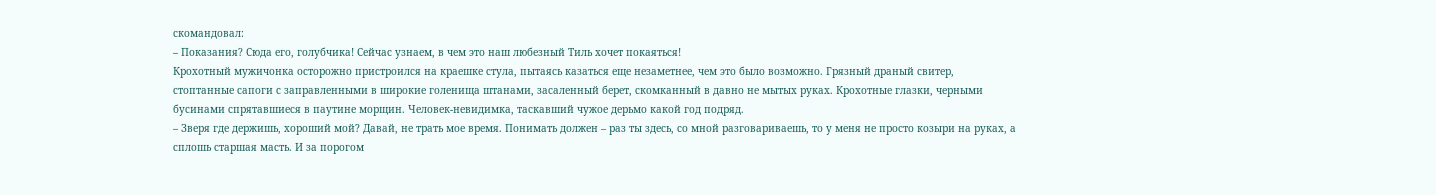скомандовал:
– Показания? Сюда его, голубчика! Сейчас узнаем, в чем это наш любезный Тиль хочет покаяться!
Крохотный мужичонка осторожно пристроился на краешке стула, пытаясь казаться еще незаметнее, чем это было возможно. Грязный драный свитер, стоптанные сапоги с заправленными в широкие голенища штанами, засаленный берет, скомканный в давно не мытых руках. Крохотные глазки, черными бусинами спрятавшиеся в паутине морщин. Человек-невидимка, таскавший чужое дерьмо какой год подряд.
– Зверя где держишь, хороший мой? Давай, не трать мое время. Понимать должен – раз ты здесь, со мной разговариваешь, то у меня не просто козыри на руках, а сплошь старшая масть. И за порогом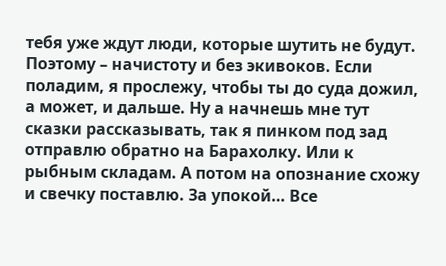тебя уже ждут люди, которые шутить не будут. Поэтому – начистоту и без экивоков. Если поладим, я прослежу, чтобы ты до суда дожил, а может, и дальше. Ну а начнешь мне тут сказки рассказывать, так я пинком под зад отправлю обратно на Барахолку. Или к рыбным складам. А потом на опознание схожу и свечку поставлю. За упокой… Все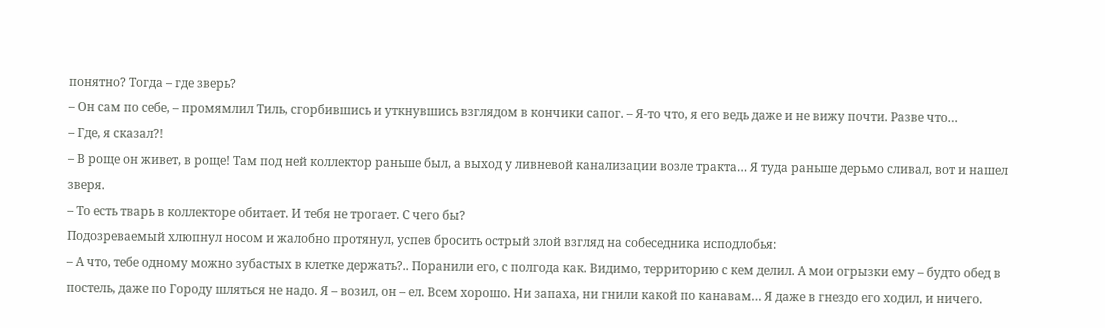понятно? Тогда – где зверь?
– Он сам по себе, – промямлил Тиль, сгорбившись и уткнувшись взглядом в кончики сапог. – Я-то что, я его ведь даже и не вижу почти. Разве что…
– Где, я сказал?!
– В роще он живет, в роще! Там под ней коллектор раньше был, а выход у ливневой канализации возле тракта… Я туда раньше дерьмо сливал, вот и нашел зверя.
– То есть тварь в коллекторе обитает. И тебя не трогает. С чего бы?
Подозреваемый хлюпнул носом и жалобно протянул, успев бросить острый злой взгляд на собеседника исподлобья:
– А что, тебе одному можно зубастых в клетке держать?.. Поранили его, с полгода как. Видимо, территорию с кем делил. А мои огрызки ему – будто обед в постель, даже по Городу шляться не надо. Я – возил, он – ел. Всем хорошо. Ни запаха, ни гнили какой по канавам… Я даже в гнездо его ходил, и ничего.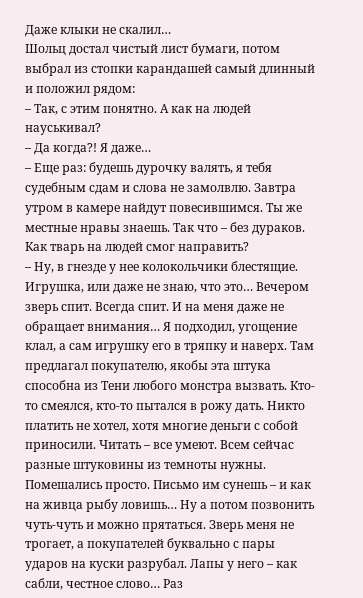Даже клыки не скалил…
Шольц достал чистый лист бумаги, потом выбрал из стопки карандашей самый длинный и положил рядом:
– Так, с этим понятно. А как на людей науськивал?
– Да когда?! Я даже…
– Еще раз: будешь дурочку валять, я тебя судебным сдам и слова не замолвлю. Завтра утром в камере найдут повесившимся. Ты же местные нравы знаешь. Так что – без дураков. Как тварь на людей смог направить?
– Ну, в гнезде у нее колокольчики блестящие. Игрушка, или даже не знаю, что это… Вечером зверь спит. Всегда спит. И на меня даже не обращает внимания… Я подходил, угощение клал, а сам игрушку его в тряпку и наверх. Там предлагал покупателю, якобы эта штука способна из Тени любого монстра вызвать. Кто-то смеялся, кто-то пытался в рожу дать. Никто платить не хотел, хотя многие деньги с собой приносили. Читать – все умеют. Всем сейчас разные штуковины из темноты нужны. Помешались просто. Письмо им сунешь – и как на живца рыбу ловишь… Ну а потом позвонить чуть-чуть и можно прятаться. Зверь меня не трогает, а покупателей буквально с пары ударов на куски разрубал. Лапы у него – как сабли, честное слово… Раз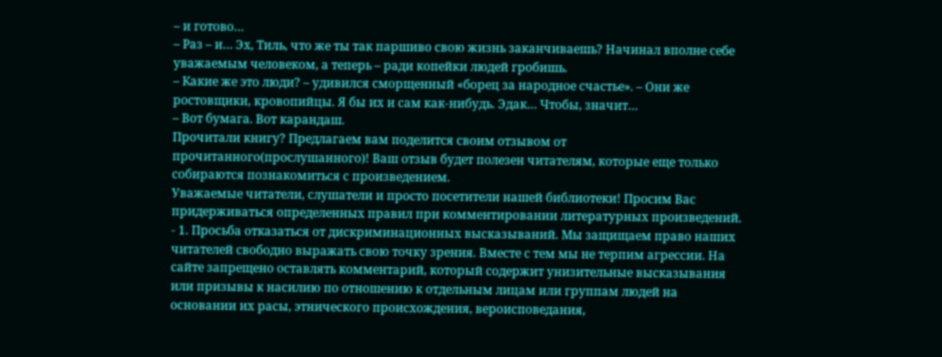– и готово…
– Раз – и… Эх, Тиль, что же ты так паршиво свою жизнь заканчиваешь? Начинал вполне себе уважаемым человеком, а теперь – ради копейки людей гробишь.
– Какие же это люди? – удивился сморщенный «борец за народное счастье». – Они же ростовщики, кровопийцы. Я бы их и сам как-нибудь. Эдак… Чтобы, значит…
– Вот бумага. Вот карандаш.
Прочитали книгу? Предлагаем вам поделится своим отзывом от прочитанного(прослушанного)! Ваш отзыв будет полезен читателям, которые еще только собираются познакомиться с произведением.
Уважаемые читатели, слушатели и просто посетители нашей библиотеки! Просим Вас придерживаться определенных правил при комментировании литературных произведений.
- 1. Просьба отказаться от дискриминационных высказываний. Мы защищаем право наших читателей свободно выражать свою точку зрения. Вместе с тем мы не терпим агрессии. На сайте запрещено оставлять комментарий, который содержит унизительные высказывания или призывы к насилию по отношению к отдельным лицам или группам людей на основании их расы, этнического происхождения, вероисповедания,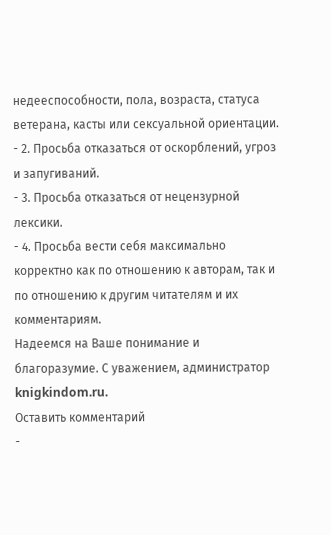недееспособности, пола, возраста, статуса ветерана, касты или сексуальной ориентации.
- 2. Просьба отказаться от оскорблений, угроз и запугиваний.
- 3. Просьба отказаться от нецензурной лексики.
- 4. Просьба вести себя максимально корректно как по отношению к авторам, так и по отношению к другим читателям и их комментариям.
Надеемся на Ваше понимание и благоразумие. С уважением, администратор knigkindom.ru.
Оставить комментарий
-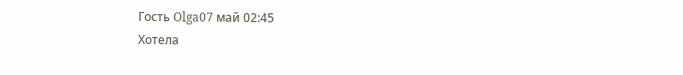Гость Olga07 май 02:45
Хотела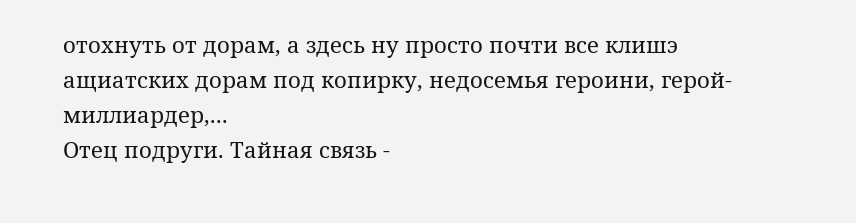отохнуть от дорам, а здесь ну просто почти все клишэ ащиатских дорам под копирку, недосемья героини, герой-миллиардер,...
Отец подруги. Тайная связь -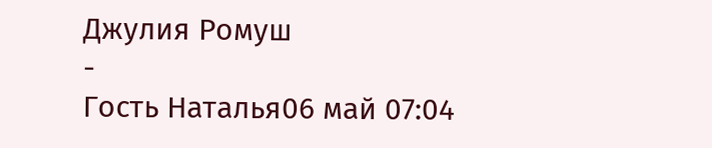Джулия Ромуш
-
Гость Наталья06 май 07:04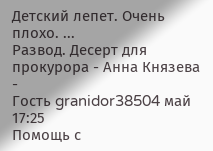Детский лепет. Очень плохо. ...
Развод. Десерт для прокурора - Анна Князева
-
Гость granidor38504 май 17:25
Помощь с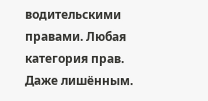водительскими правами. Любая категория прав. Даже лишённым.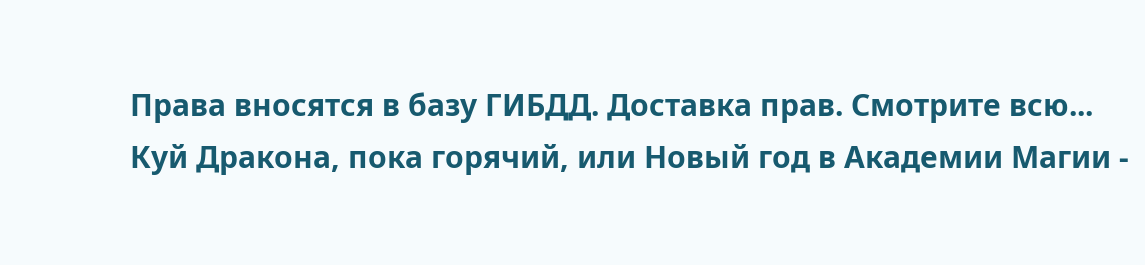Права вносятся в базу ГИБДД. Доставка прав. Смотрите всю...
Куй Дракона, пока горячий, или Новый год в Академии Магии -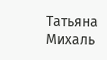Татьяна Михаль